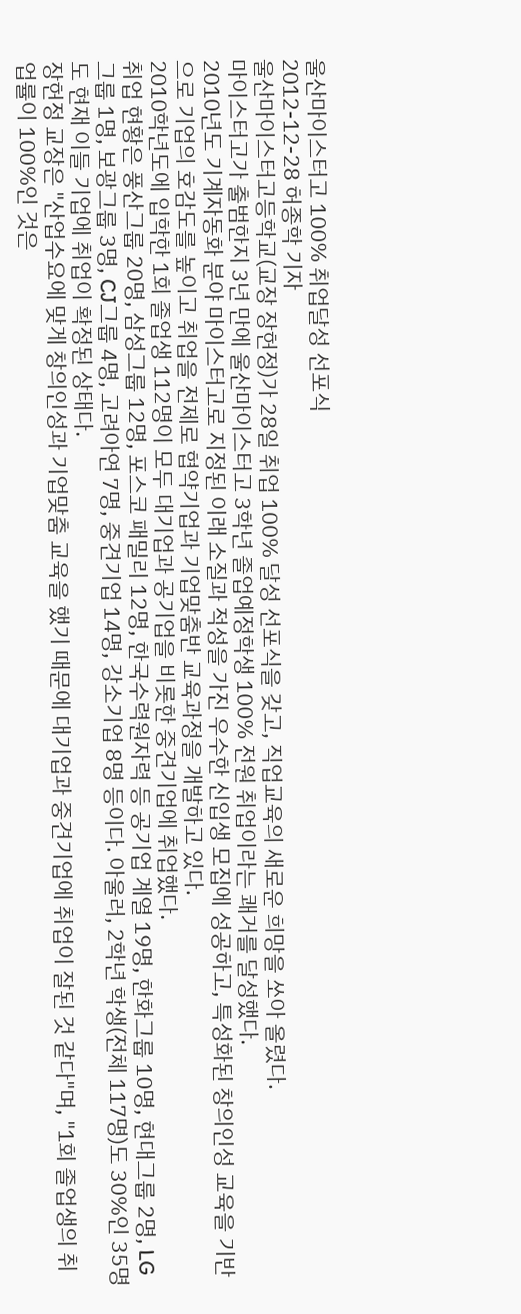울산마이스터고 100% 취업달성 선포식
2012-12-28 허종학 기자
울산마이스터고등학교(교장 장헌정)가 28일 취업 100% 달성 선포식을 갖고, 직업교육의 새로운 희망을 쏘아 올렸다.
마이스터고가 출범한지 3년 만에 울산마이스터고 3학년 졸업예정학생 100% 전원 취업이라는 쾌거를 달성했다.
2010년도 기계자동화 분야 마이스터고로 지정된 이래 소질과 적성을 가진 우수한 신입생 모집에 성공하고, 특성화된 창의인성 교육을 기반으로 기업의 호감도를 높이고 취업을 전제로 협약기업과 기업맞춤반 교육과정을 개발하고 있다.
2010학년도에 입학한 1회 졸업생 112명이 모두 대기업과 공기업을 비롯한 중견기업에 취업했다.
취업 현황은 풍산그룹 20명, 삼성그룹 12명, 포스코 패밀리 12명, 한국수력원자력 등 공기업 계열 19명, 한화그룹 10명, 현대그룹 2명, LG그룹 1명, 보광그룹 3명, CJ그룹 4명, 고려아연 7명, 중견기업 14명, 강소기업 8명 등이다. 아울러, 2학년 학생(전체 117명)도 30%인 35명도 현재 이들 기업에 취업이 확정된 상태다.
장헌정 교장은 "산업수요에 맞게 창의인성과 기업맞춤 교육을 했기 때문에 대기업과 중견기업에 취업이 잘된 것 같다"며, "1회 졸업생의 취업률이 100%인 것은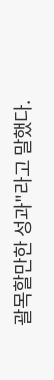괄목할만한 성과"라고 말했다.